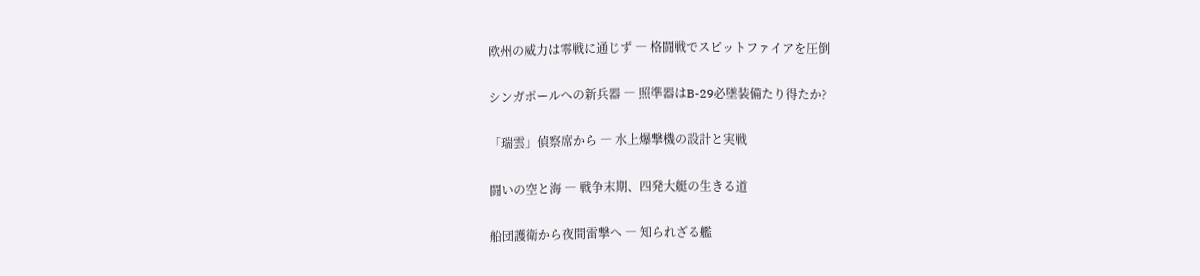欧州の威力は零戦に通じず ― 格闘戦でスピットファイアを圧倒

シンガポールへの新兵器 ― 照準器はB-29必墜装備たり得たか?

「瑞雲」偵察席から ― 水上爆撃機の設計と実戦

闘いの空と海 ― 戦争末期、四発大艇の生きる道

船団護衛から夜間雷撃へ ― 知られざる艦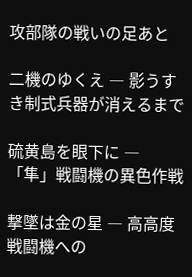攻部隊の戦いの足あと

二機のゆくえ ― 影うすき制式兵器が消えるまで

硫黄島を眼下に ― 「隼」戦闘機の異色作戦

撃墜は金の星 ― 高高度戦闘機への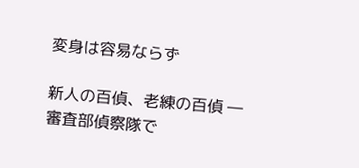変身は容易ならず

新人の百偵、老練の百偵 ― 審査部偵察隊で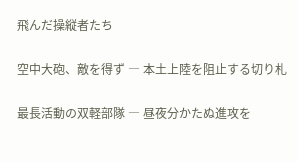飛んだ操縦者たち

空中大砲、敵を得ず ― 本土上陸を阻止する切り札

最長活動の双軽部隊 ― 昼夜分かたぬ進攻を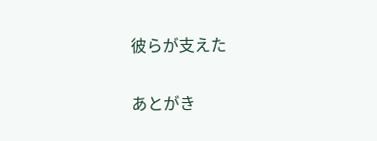彼らが支えた

あとがき